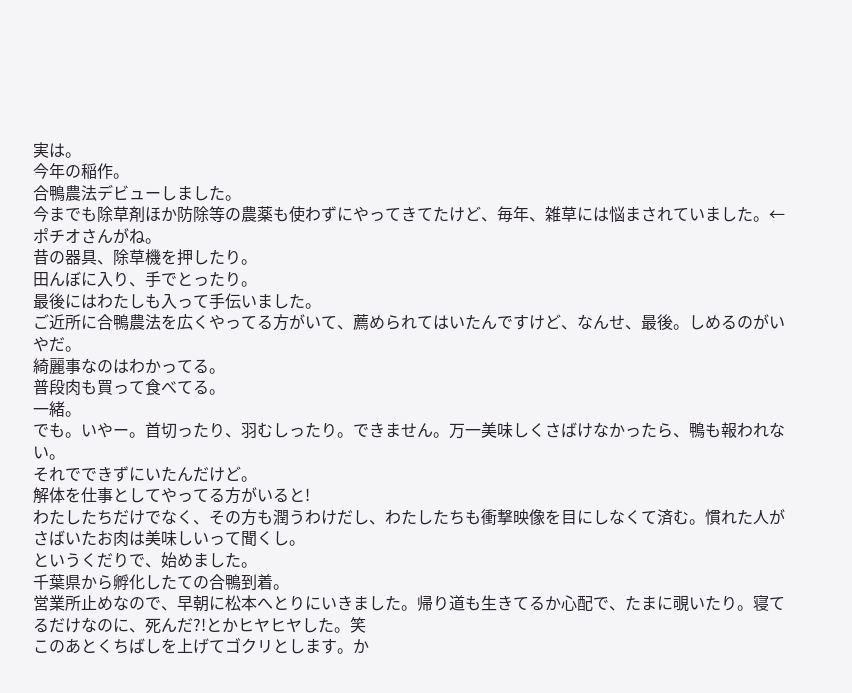実は。
今年の稲作。
合鴨農法デビューしました。
今までも除草剤ほか防除等の農薬も使わずにやってきてたけど、毎年、雑草には悩まされていました。←ポチオさんがね。
昔の器具、除草機を押したり。
田んぼに入り、手でとったり。
最後にはわたしも入って手伝いました。
ご近所に合鴨農法を広くやってる方がいて、薦められてはいたんですけど、なんせ、最後。しめるのがいやだ。
綺麗事なのはわかってる。
普段肉も買って食べてる。
一緒。
でも。いやー。首切ったり、羽むしったり。できません。万一美味しくさばけなかったら、鴨も報われない。
それでできずにいたんだけど。
解体を仕事としてやってる方がいると!
わたしたちだけでなく、その方も潤うわけだし、わたしたちも衝撃映像を目にしなくて済む。慣れた人がさばいたお肉は美味しいって聞くし。
というくだりで、始めました。
千葉県から孵化したての合鴨到着。
営業所止めなので、早朝に松本へとりにいきました。帰り道も生きてるか心配で、たまに覗いたり。寝てるだけなのに、死んだ?!とかヒヤヒヤした。笑
このあとくちばしを上げてゴクリとします。か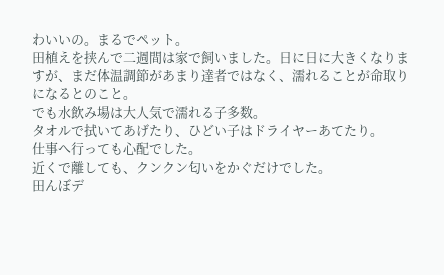わいいの。まるでペット。
田植えを挟んで二週間は家で飼いました。日に日に大きくなりますが、まだ体温調節があまり達者ではなく、濡れることが命取りになるとのこと。
でも水飲み場は大人気で濡れる子多数。
タオルで拭いてあげたり、ひどい子はドライヤーあてたり。
仕事へ行っても心配でした。
近くで離しても、クンクン匂いをかぐだけでした。
田んぼデ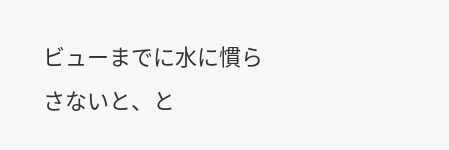ビューまでに水に慣らさないと、と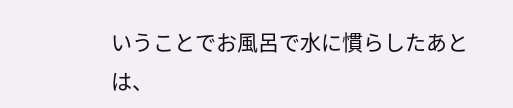いうことでお風呂で水に慣らしたあとは、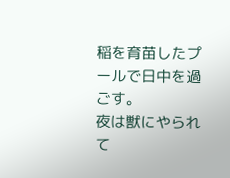稲を育苗したプールで日中を過ごす。
夜は獣にやられて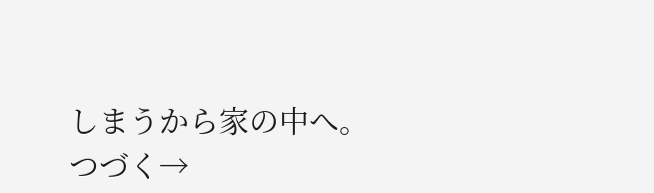しまうから家の中へ。
つづく→